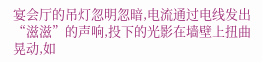宴会厅的吊灯忽明忽暗,电流通过电线发出“滋滋”的声响,投下的光影在墙壁上扭曲晃动,如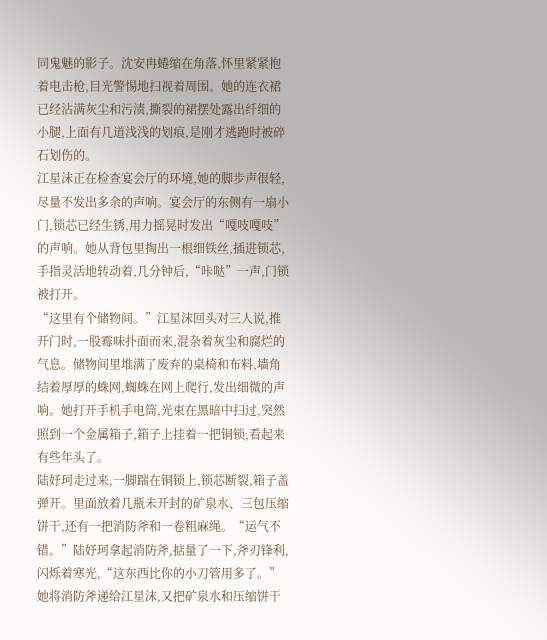同鬼魅的影子。沈安冉蜷缩在角落,怀里紧紧抱着电击枪,目光警惕地扫视着周围。她的连衣裙已经沾满灰尘和污渍,撕裂的裙摆处露出纤细的小腿,上面有几道浅浅的划痕,是刚才逃跑时被碎石划伤的。
江星沫正在检查宴会厅的环境,她的脚步声很轻,尽量不发出多余的声响。宴会厅的东侧有一扇小门,锁芯已经生锈,用力摇晃时发出“嘎吱嘎吱”的声响。她从背包里掏出一根细铁丝,插进锁芯,手指灵活地转动着,几分钟后,“咔哒”一声,门锁被打开。
“这里有个储物间。”江星沫回头对三人说,推开门时,一股霉味扑面而来,混杂着灰尘和腐烂的气息。储物间里堆满了废弃的桌椅和布料,墙角结着厚厚的蛛网,蜘蛛在网上爬行,发出细微的声响。她打开手机手电筒,光束在黑暗中扫过,突然照到一个金属箱子,箱子上挂着一把铜锁,看起来有些年头了。
陆妤珂走过来,一脚踹在铜锁上,锁芯断裂,箱子盖弹开。里面放着几瓶未开封的矿泉水、三包压缩饼干,还有一把消防斧和一卷粗麻绳。“运气不错。”陆妤珂拿起消防斧,掂量了一下,斧刃锋利,闪烁着寒光,“这东西比你的小刀管用多了。”她将消防斧递给江星沫,又把矿泉水和压缩饼干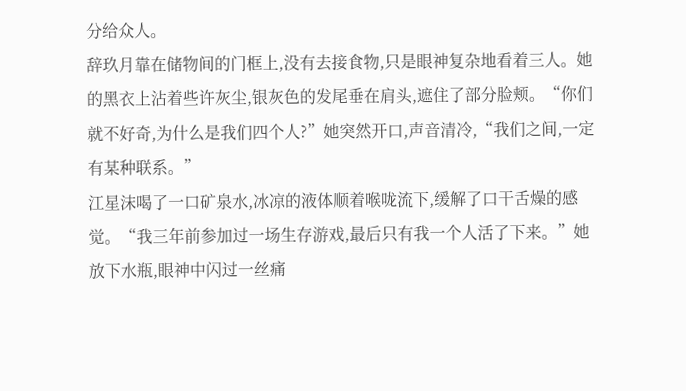分给众人。
辞玖月靠在储物间的门框上,没有去接食物,只是眼神复杂地看着三人。她的黑衣上沾着些许灰尘,银灰色的发尾垂在肩头,遮住了部分脸颊。“你们就不好奇,为什么是我们四个人?”她突然开口,声音清冷,“我们之间,一定有某种联系。”
江星沫喝了一口矿泉水,冰凉的液体顺着喉咙流下,缓解了口干舌燥的感觉。“我三年前参加过一场生存游戏,最后只有我一个人活了下来。”她放下水瓶,眼神中闪过一丝痛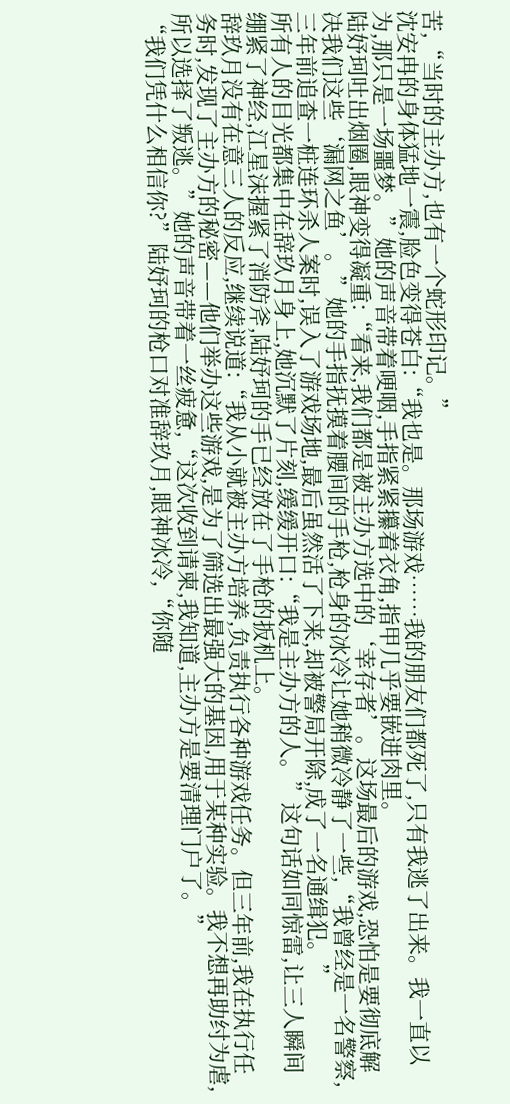苦,“当时的主办方,也有一个蛇形印记。”
沈安冉的身体猛地一震,脸色变得苍白:“我也是。那场游戏……我的朋友们都死了,只有我逃了出来。我一直以为,那只是一场噩梦。”她的声音带着哽咽,手指紧紧攥着衣角,指甲几乎要嵌进肉里。
陆妤珂吐出烟圈,眼神变得凝重:“看来,我们都是被主办方选中的‘幸存者’。这场最后的游戏,恐怕是要彻底解决我们这些‘漏网之鱼’。”她的手指抚摸着腰间的手枪,枪身的冰冷让她稍微冷静了一些,“我曾经是一名警察,三年前追查一桩连环杀人案时,误入了游戏场地,最后虽然活了下来,却被警局开除,成了一名通缉犯。”
所有人的目光都集中在辞玖月身上,她沉默了片刻,缓缓开口:“我是主办方的人。”这句话如同惊雷,让三人瞬间绷紧了神经,江星沫握紧了消防斧,陆妤珂的手已经放在了手枪的扳机上。
辞玖月没有在意三人的反应,继续说道:“我从小就被主办方培养,负责执行各种游戏任务。但三年前,我在执行任务时,发现了主办方的秘密——他们举办这些游戏,是为了筛选出最强大的基因,用于某种实验。我不想再助纣为虐,所以选择了叛逃。”她的声音带着一丝疲惫,“这次收到请柬,我知道,主办方是要清理门户了。”
“我们凭什么相信你?”陆妤珂的枪口对准辞玖月,眼神冰冷,“你随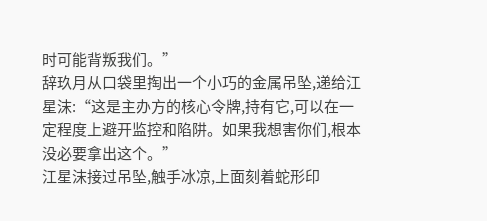时可能背叛我们。”
辞玖月从口袋里掏出一个小巧的金属吊坠,递给江星沫:“这是主办方的核心令牌,持有它,可以在一定程度上避开监控和陷阱。如果我想害你们,根本没必要拿出这个。”
江星沫接过吊坠,触手冰凉,上面刻着蛇形印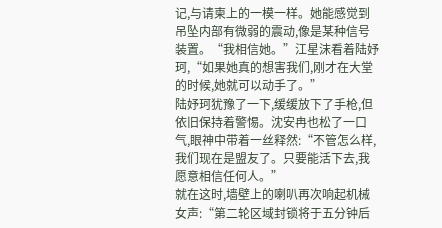记,与请柬上的一模一样。她能感觉到吊坠内部有微弱的震动,像是某种信号装置。“我相信她。”江星沫看着陆妤珂,“如果她真的想害我们,刚才在大堂的时候,她就可以动手了。”
陆妤珂犹豫了一下,缓缓放下了手枪,但依旧保持着警惕。沈安冉也松了一口气,眼神中带着一丝释然:“不管怎么样,我们现在是盟友了。只要能活下去,我愿意相信任何人。”
就在这时,墙壁上的喇叭再次响起机械女声:“第二轮区域封锁将于五分钟后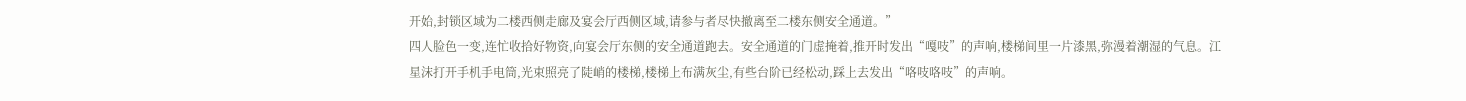开始,封锁区域为二楼西侧走廊及宴会厅西侧区域,请参与者尽快撤离至二楼东侧安全通道。”
四人脸色一变,连忙收拾好物资,向宴会厅东侧的安全通道跑去。安全通道的门虚掩着,推开时发出“嘎吱”的声响,楼梯间里一片漆黑,弥漫着潮湿的气息。江星沫打开手机手电筒,光束照亮了陡峭的楼梯,楼梯上布满灰尘,有些台阶已经松动,踩上去发出“咯吱咯吱”的声响。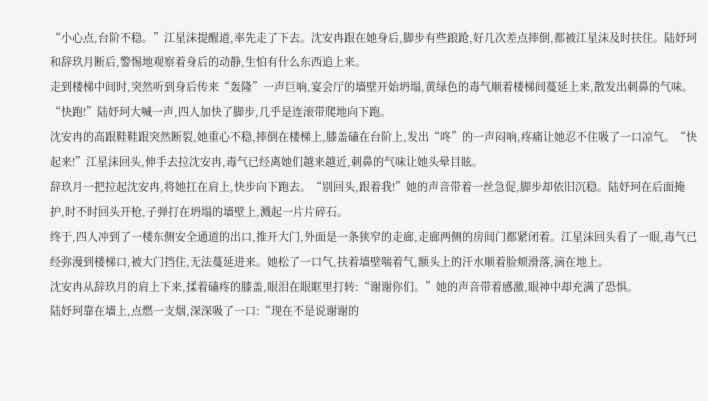“小心点,台阶不稳。”江星沫提醒道,率先走了下去。沈安冉跟在她身后,脚步有些踉跄,好几次差点摔倒,都被江星沫及时扶住。陆妤珂和辞玖月断后,警惕地观察着身后的动静,生怕有什么东西追上来。
走到楼梯中间时,突然听到身后传来“轰隆”一声巨响,宴会厅的墙壁开始坍塌,黄绿色的毒气顺着楼梯间蔓延上来,散发出刺鼻的气味。“快跑!”陆妤珂大喊一声,四人加快了脚步,几乎是连滚带爬地向下跑。
沈安冉的高跟鞋鞋跟突然断裂,她重心不稳,摔倒在楼梯上,膝盖磕在台阶上,发出“咚”的一声闷响,疼痛让她忍不住吸了一口凉气。“快起来!”江星沫回头,伸手去拉沈安冉,毒气已经离她们越来越近,刺鼻的气味让她头晕目眩。
辞玖月一把拉起沈安冉,将她扛在肩上,快步向下跑去。“别回头,跟着我!”她的声音带着一丝急促,脚步却依旧沉稳。陆妤珂在后面掩护,时不时回头开枪,子弹打在坍塌的墙壁上,溅起一片片碎石。
终于,四人冲到了一楼东侧安全通道的出口,推开大门,外面是一条狭窄的走廊,走廊两侧的房间门都紧闭着。江星沫回头看了一眼,毒气已经弥漫到楼梯口,被大门挡住,无法蔓延进来。她松了一口气,扶着墙壁喘着气,额头上的汗水顺着脸颊滑落,滴在地上。
沈安冉从辞玖月的肩上下来,揉着磕疼的膝盖,眼泪在眼眶里打转:“谢谢你们。”她的声音带着感激,眼神中却充满了恐惧。
陆妤珂靠在墙上,点燃一支烟,深深吸了一口:“现在不是说谢谢的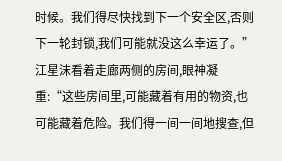时候。我们得尽快找到下一个安全区,否则下一轮封锁,我们可能就没这么幸运了。”
江星沫看着走廊两侧的房间,眼神凝重:“这些房间里,可能藏着有用的物资,也可能藏着危险。我们得一间一间地搜查,但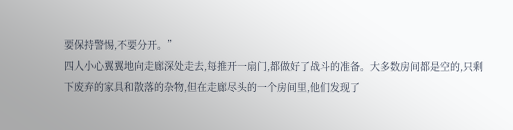要保持警惕,不要分开。”
四人小心翼翼地向走廊深处走去,每推开一扇门,都做好了战斗的准备。大多数房间都是空的,只剩下废弃的家具和散落的杂物,但在走廊尽头的一个房间里,他们发现了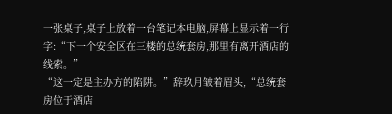一张桌子,桌子上放着一台笔记本电脑,屏幕上显示着一行字:“下一个安全区在三楼的总统套房,那里有离开酒店的线索。”
“这一定是主办方的陷阱。”辞玖月皱着眉头,“总统套房位于酒店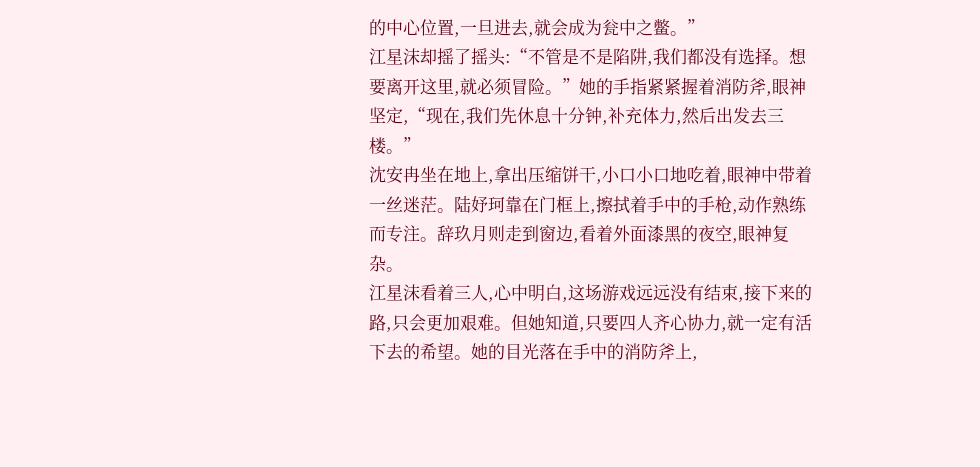的中心位置,一旦进去,就会成为瓮中之鳖。”
江星沫却摇了摇头:“不管是不是陷阱,我们都没有选择。想要离开这里,就必须冒险。”她的手指紧紧握着消防斧,眼神坚定,“现在,我们先休息十分钟,补充体力,然后出发去三楼。”
沈安冉坐在地上,拿出压缩饼干,小口小口地吃着,眼神中带着一丝迷茫。陆妤珂靠在门框上,擦拭着手中的手枪,动作熟练而专注。辞玖月则走到窗边,看着外面漆黑的夜空,眼神复杂。
江星沫看着三人,心中明白,这场游戏远远没有结束,接下来的路,只会更加艰难。但她知道,只要四人齐心协力,就一定有活下去的希望。她的目光落在手中的消防斧上,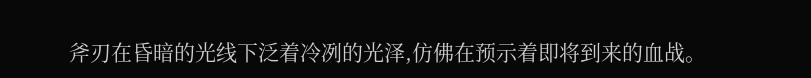斧刃在昏暗的光线下泛着冷冽的光泽,仿佛在预示着即将到来的血战。